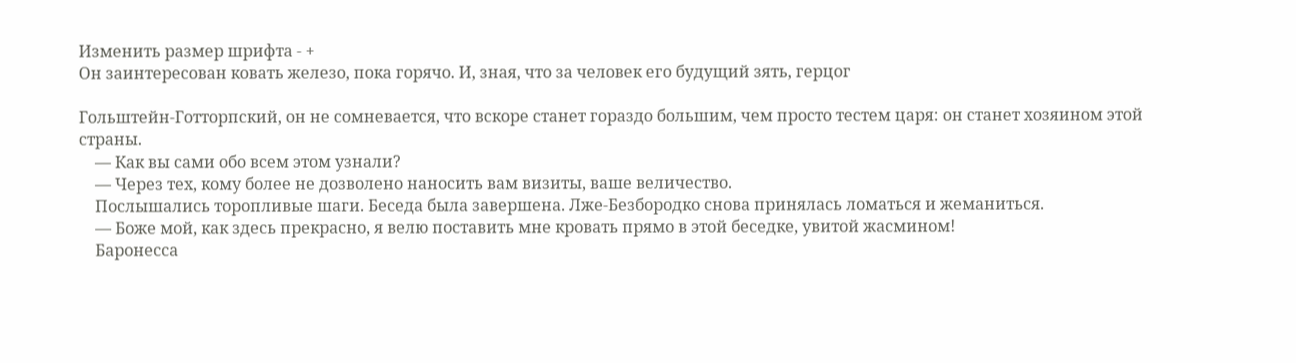Изменить размер шрифта - +
Он заинтересован ковать железо, пока горячо. И, зная, что за человек его будущий зять, герцог

Гольштейн-Готторпский, он не сомневается, что вскоре станет гораздо большим, чем просто тестем царя: он станет хозяином этой страны.
    — Как вы сами обо всем этом узнали?
    — Через тех, кому более не дозволено наносить вам визиты, ваше величество.
    Послышались торопливые шаги. Беседа была завершена. Лже-Безбородко снова принялась ломаться и жеманиться.
    — Боже мой, как здесь прекрасно, я велю поставить мне кровать прямо в этой беседке, увитой жасмином!
    Баронесса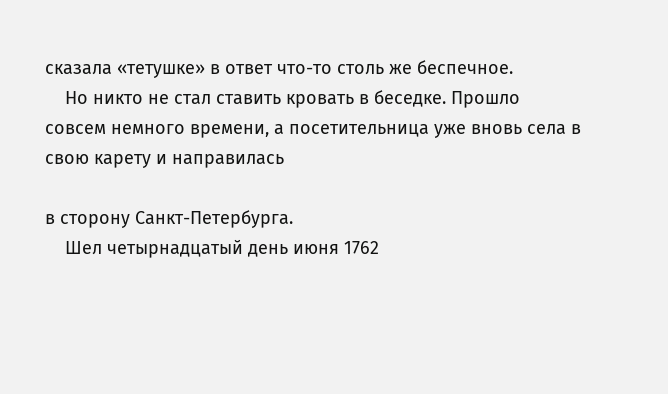сказала «тетушке» в ответ что-то столь же беспечное.
    Но никто не стал ставить кровать в беседке. Прошло совсем немного времени, а посетительница уже вновь села в свою карету и направилась

в сторону Санкт-Петербурга.
    Шел четырнадцатый день июня 1762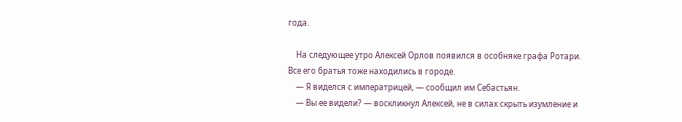года.

    На следующее утро Алексей Орлов появился в особняке графа Ротари. Все его братья тоже находились в городе.
    — Я виделся с императрицей, — сообщил им Себастьян.
    — Вы ее видели? — воскликнул Алексей, не в силах скрыть изумление и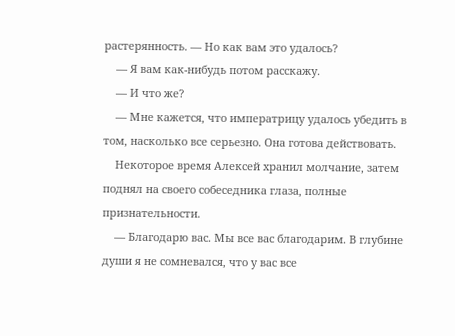растерянность. — Но как вам это удалось?
    — Я вам как-нибудь потом расскажу.
    — И что же?
    — Мне кажется, что императрицу удалось убедить в том, насколько все серьезно. Она готова действовать.
    Некоторое время Алексей хранил молчание, затем поднял на своего собеседника глаза, полные признательности.
    — Благодарю вас. Мы все вас благодарим. В глубине души я не сомневался, что у вас все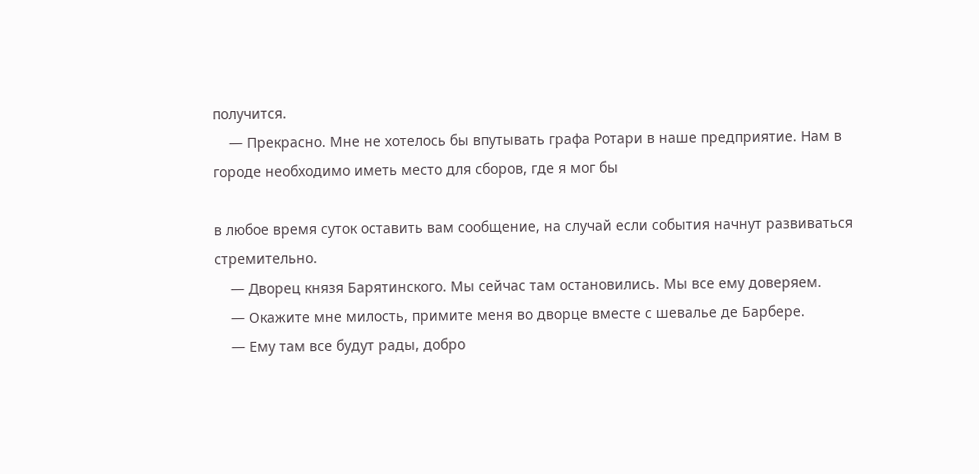получится.
    — Прекрасно. Мне не хотелось бы впутывать графа Ротари в наше предприятие. Нам в городе необходимо иметь место для сборов, где я мог бы

в любое время суток оставить вам сообщение, на случай если события начнут развиваться стремительно.
    — Дворец князя Барятинского. Мы сейчас там остановились. Мы все ему доверяем.
    — Окажите мне милость, примите меня во дворце вместе с шевалье де Барбере.
    — Ему там все будут рады, добро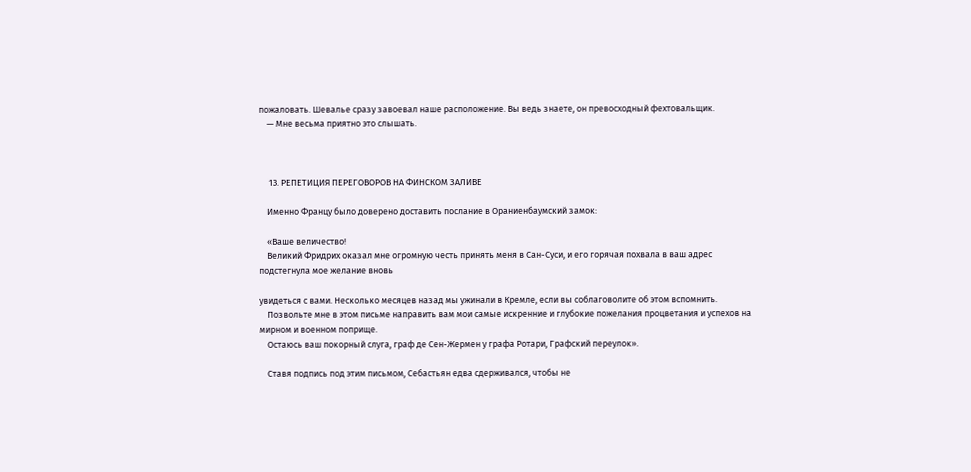пожаловать. Шевалье сразу завоевал наше расположение. Вы ведь знаете, он превосходный фехтовальщик.
    — Мне весьма приятно это слышать.



     13. РЕПЕТИЦИЯ ПЕРЕГОВОРОВ НА ФИНСКОМ ЗАЛИВЕ

    Именно Францу было доверено доставить послание в Ораниенбаумский замок:

    «Ваше величество!
    Великий Фридрих оказал мне огромную честь принять меня в Сан-Суси, и его горячая похвала в ваш адрес подстегнула мое желание вновь

увидеться с вами. Несколько месяцев назад мы ужинали в Кремле, если вы соблаговолите об этом вспомнить.
    Позвольте мне в этом письме направить вам мои самые искренние и глубокие пожелания процветания и успехов на мирном и военном поприще.
    Остаюсь ваш покорный слуга, граф де Сен-Жермен у графа Ротари, Графский переулок».

    Ставя подпись под этим письмом, Себастьян едва сдерживался, чтобы не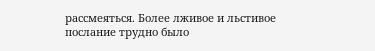рассмеяться. Более лживое и льстивое послание трудно было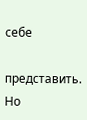себе

представить. Но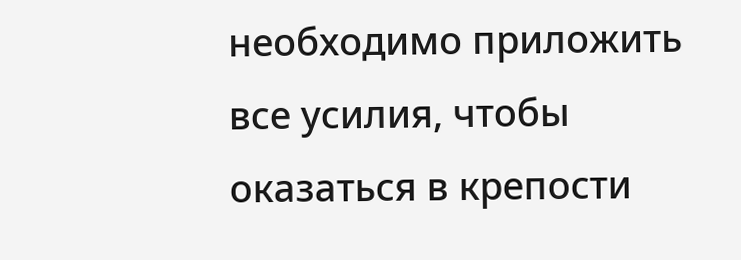необходимо приложить все усилия, чтобы оказаться в крепости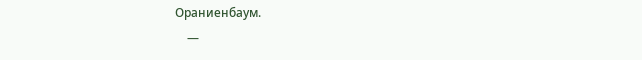Ораниенбаум.
    —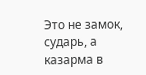Это не замок, сударь, а казарма в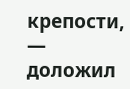крепости, — доложил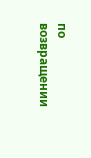по возвращении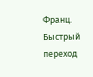Франц.
Быстрый переход